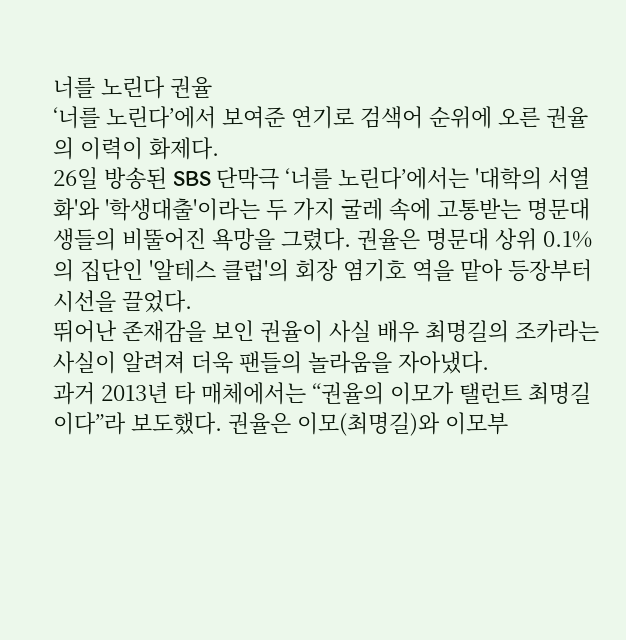너를 노린다 권율
‘너를 노린다’에서 보여준 연기로 검색어 순위에 오른 권율의 이력이 화제다.
26일 방송된 SBS 단막극 ‘너를 노린다’에서는 '대학의 서열화'와 '학생대출'이라는 두 가지 굴레 속에 고통받는 명문대생들의 비뚤어진 욕망을 그렸다. 권율은 명문대 상위 0.1%의 집단인 '알테스 클럽'의 회장 염기호 역을 맡아 등장부터 시선을 끌었다.
뛰어난 존재감을 보인 권율이 사실 배우 최명길의 조카라는 사실이 알려져 더욱 팬들의 놀라움을 자아냈다.
과거 2013년 타 매체에서는 “권율의 이모가 탤런트 최명길이다”라 보도했다. 권율은 이모(최명길)와 이모부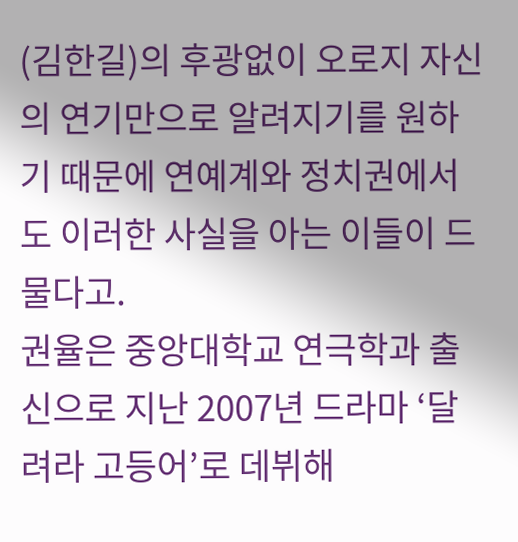(김한길)의 후광없이 오로지 자신의 연기만으로 알려지기를 원하기 때문에 연예계와 정치권에서도 이러한 사실을 아는 이들이 드물다고.
권율은 중앙대학교 연극학과 출신으로 지난 2007년 드라마 ‘달려라 고등어’로 데뷔해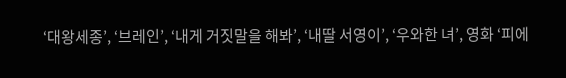‘대왕세종’, ‘브레인’, ‘내게 거짓말을 해봐’, ‘내딸 서영이’, ‘우와한 녀’, 영화 ‘피에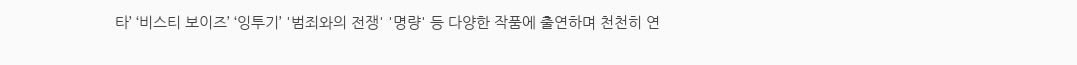타’ ‘비스티 보이즈’ ‘잉투기’ '범죄와의 전쟁' '명량' 등 다양한 작품에 출연하며 천천히 연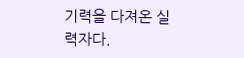기력을 다져온 실력자다.